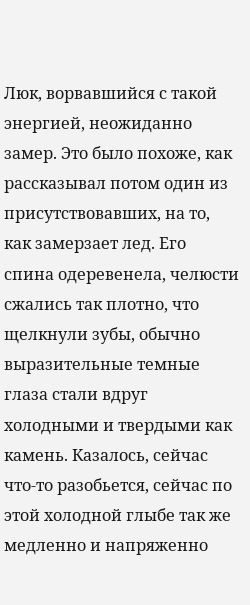Люк, ворвавшийся с такой энергией, неожиданно замер. Это было похоже, как рассказывал потом один из присутствовавших, на то, как замерзает лед. Его спина одеревенела, челюсти сжались так плотно, что щелкнули зубы, обычно выразительные темные глаза стали вдруг холодными и твердыми как камень. Казалось, сейчас что-то разобьется, сейчас по этой холодной глыбе так же медленно и напряженно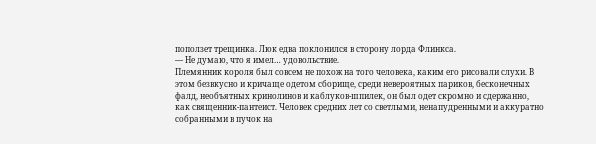поползет трещинка. Люк едва поклонился в сторону лорда Флинкса.
— Не думаю, что я имел… удовольствие.
Племянник короля был совсем не похож на того человека, каким его рисовали слухи. В этом безвкусно и кричаще одетом сборище, среди невероятных париков, бесконечных фалд, необъятных кринолинов и каблуков-шпилек, он был одет скромно и сдержанно, как священник-пантеист. Человек средних лет со светлыми, ненапудренными и аккуратно собранными в пучок на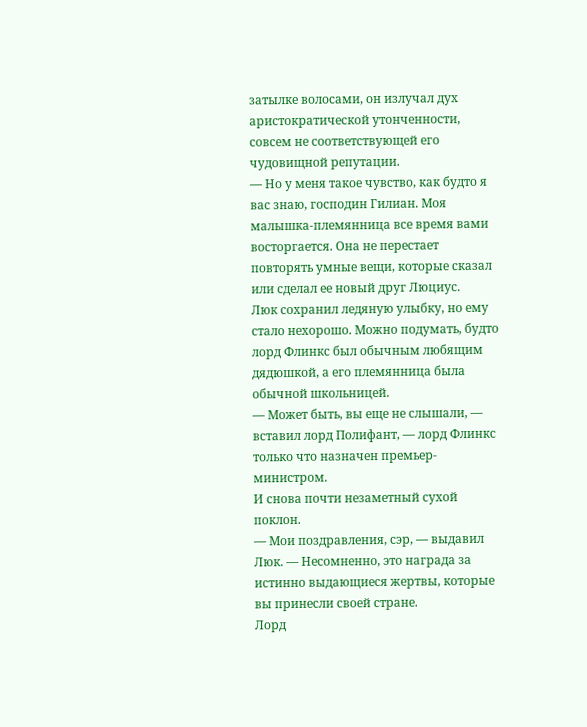затылке волосами, он излучал дух аристократической утонченности, совсем не соответствующей его чудовищной репутации.
— Но у меня такое чувство, как будто я вас знаю, господин Гилиан. Моя малышка-племянница все время вами восторгается. Она не перестает повторять умные вещи, которые сказал или сделал ее новый друг Люциус.
Люк сохранил ледяную улыбку, но ему стало нехорошо. Можно подумать, будто лорд Флинкс был обычным любящим дядюшкой, а его племянница была обычной школьницей.
— Может быть, вы еще не слышали, — вставил лорд Полифант, — лорд Флинкс только что назначен премьер-министром.
И снова почти незаметный сухой поклон.
— Мои поздравления, сэр, — выдавил Люк. — Несомненно, это награда за истинно выдающиеся жертвы, которые вы принесли своей стране.
Лорд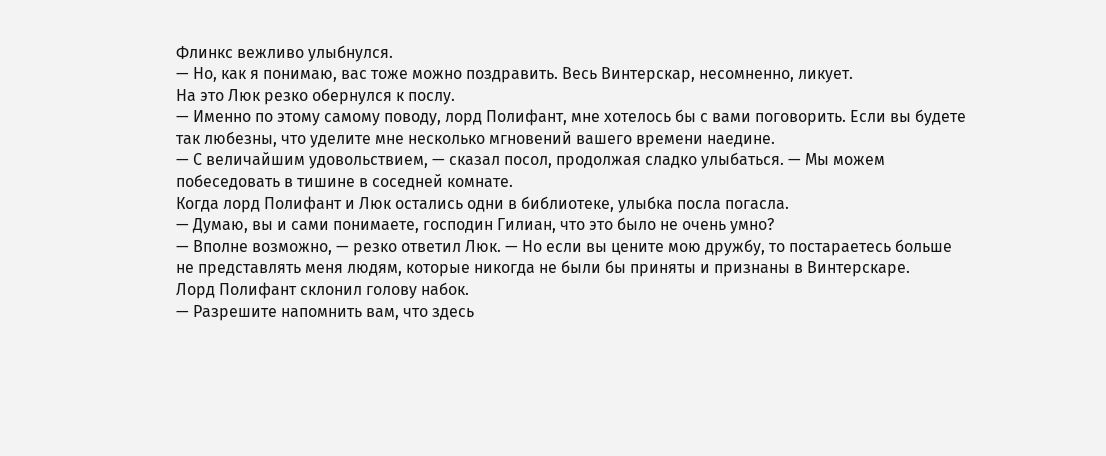Флинкс вежливо улыбнулся.
— Но, как я понимаю, вас тоже можно поздравить. Весь Винтерскар, несомненно, ликует.
На это Люк резко обернулся к послу.
— Именно по этому самому поводу, лорд Полифант, мне хотелось бы с вами поговорить. Если вы будете так любезны, что уделите мне несколько мгновений вашего времени наедине.
— С величайшим удовольствием, — сказал посол, продолжая сладко улыбаться. — Мы можем побеседовать в тишине в соседней комнате.
Когда лорд Полифант и Люк остались одни в библиотеке, улыбка посла погасла.
— Думаю, вы и сами понимаете, господин Гилиан, что это было не очень умно?
— Вполне возможно, — резко ответил Люк. — Но если вы цените мою дружбу, то постараетесь больше не представлять меня людям, которые никогда не были бы приняты и признаны в Винтерскаре.
Лорд Полифант склонил голову набок.
— Разрешите напомнить вам, что здесь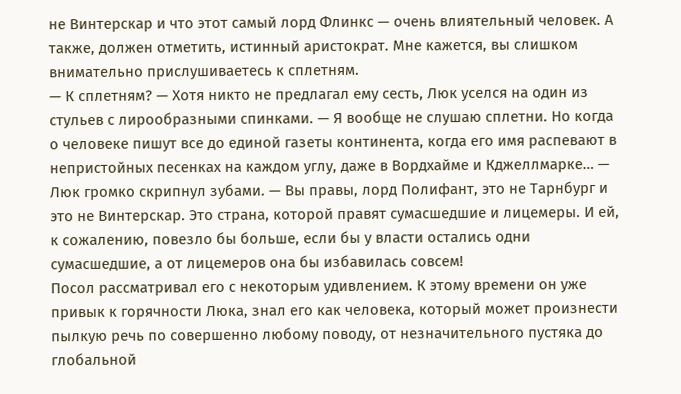не Винтерскар и что этот самый лорд Флинкс — очень влиятельный человек. А также, должен отметить, истинный аристократ. Мне кажется, вы слишком внимательно прислушиваетесь к сплетням.
— К сплетням? — Хотя никто не предлагал ему сесть, Люк уселся на один из стульев с лирообразными спинками. — Я вообще не слушаю сплетни. Но когда о человеке пишут все до единой газеты континента, когда его имя распевают в непристойных песенках на каждом углу, даже в Вордхайме и Кджеллмарке… — Люк громко скрипнул зубами. — Вы правы, лорд Полифант, это не Тарнбург и это не Винтерскар. Это страна, которой правят сумасшедшие и лицемеры. И ей, к сожалению, повезло бы больше, если бы у власти остались одни сумасшедшие, а от лицемеров она бы избавилась совсем!
Посол рассматривал его с некоторым удивлением. К этому времени он уже привык к горячности Люка, знал его как человека, который может произнести пылкую речь по совершенно любому поводу, от незначительного пустяка до глобальной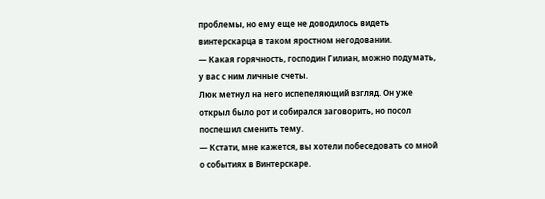проблемы, но ему еще не доводилось видеть винтерскарца в таком яростном негодовании.
— Какая горячность, господин Гилиан, можно подумать, у вас с ним личные счеты.
Люк метнул на него испепеляющий взгляд. Он уже открыл было рот и собирался заговорить, но посол поспешил сменить тему.
— Кстати, мне кажется, вы хотели побеседовать со мной о событиях в Винтерскаре.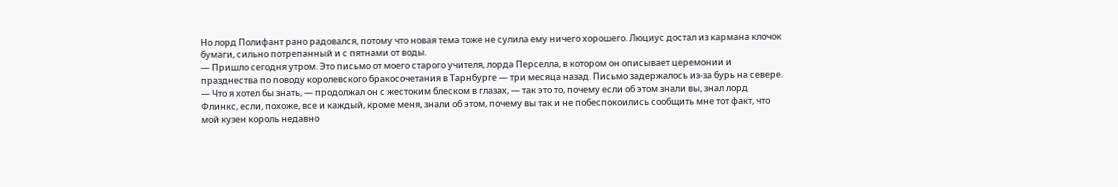Но лорд Полифант рано радовался, потому что новая тема тоже не сулила ему ничего хорошего. Люциус достал из кармана клочок бумаги, сильно потрепанный и с пятнами от воды.
— Пришло сегодня утром. Это письмо от моего старого учителя, лорда Перселла, в котором он описывает церемонии и празднества по поводу королевского бракосочетания в Тарнбурге — три месяца назад. Письмо задержалось из-за бурь на севере.
— Что я хотел бы знать, — продолжал он с жестоким блеском в глазах, — так это то, почему если об этом знали вы, знал лорд Флинкс, если, похоже, все и каждый, кроме меня, знали об этом, почему вы так и не побеспокоились сообщить мне тот факт, что мой кузен король недавно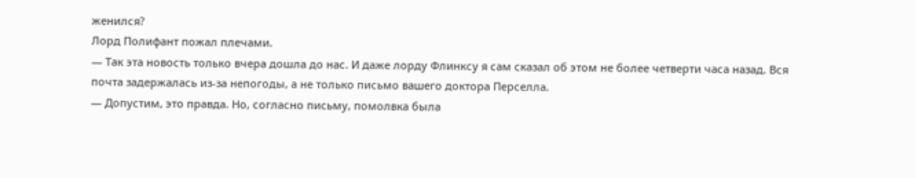женился?
Лорд Полифант пожал плечами.
— Так эта новость только вчера дошла до нас. И даже лорду Флинксу я сам сказал об этом не более четверти часа назад. Вся почта задержалась из-за непогоды, а не только письмо вашего доктора Перселла.
— Допустим, это правда. Но, согласно письму, помолвка была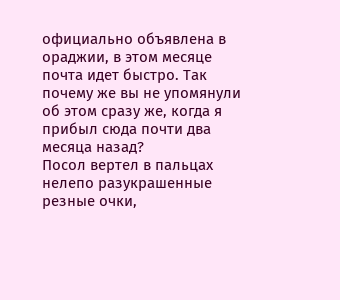официально объявлена в ораджии, в этом месяце почта идет быстро. Так почему же вы не упомянули об этом сразу же, когда я прибыл сюда почти два месяца назад?
Посол вертел в пальцах нелепо разукрашенные резные очки,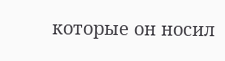которые он носил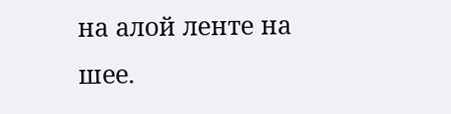на алой ленте на шее.